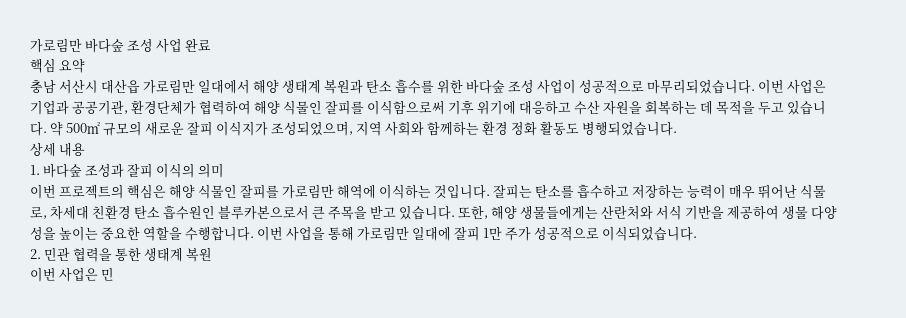가로림만 바다숲 조성 사업 완료
핵심 요약
충남 서산시 대산읍 가로림만 일대에서 해양 생태계 복원과 탄소 흡수를 위한 바다숲 조성 사업이 성공적으로 마무리되었습니다. 이번 사업은 기업과 공공기관, 환경단체가 협력하여 해양 식물인 잘피를 이식함으로써 기후 위기에 대응하고 수산 자원을 회복하는 데 목적을 두고 있습니다. 약 500㎡ 규모의 새로운 잘피 이식지가 조성되었으며, 지역 사회와 함께하는 환경 정화 활동도 병행되었습니다.
상세 내용
1. 바다숲 조성과 잘피 이식의 의미
이번 프로젝트의 핵심은 해양 식물인 잘피를 가로림만 해역에 이식하는 것입니다. 잘피는 탄소를 흡수하고 저장하는 능력이 매우 뛰어난 식물로, 차세대 친환경 탄소 흡수원인 블루카본으로서 큰 주목을 받고 있습니다. 또한, 해양 생물들에게는 산란처와 서식 기반을 제공하여 생물 다양성을 높이는 중요한 역할을 수행합니다. 이번 사업을 통해 가로림만 일대에 잘피 1만 주가 성공적으로 이식되었습니다.
2. 민관 협력을 통한 생태계 복원
이번 사업은 민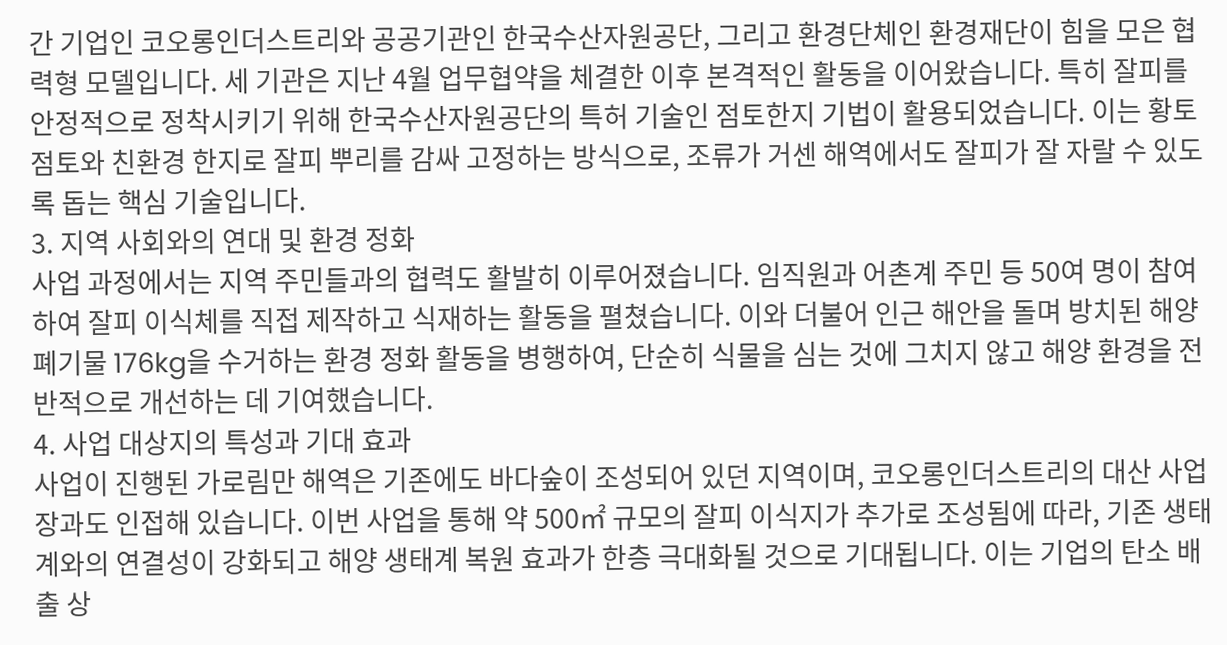간 기업인 코오롱인더스트리와 공공기관인 한국수산자원공단, 그리고 환경단체인 환경재단이 힘을 모은 협력형 모델입니다. 세 기관은 지난 4월 업무협약을 체결한 이후 본격적인 활동을 이어왔습니다. 특히 잘피를 안정적으로 정착시키기 위해 한국수산자원공단의 특허 기술인 점토한지 기법이 활용되었습니다. 이는 황토 점토와 친환경 한지로 잘피 뿌리를 감싸 고정하는 방식으로, 조류가 거센 해역에서도 잘피가 잘 자랄 수 있도록 돕는 핵심 기술입니다.
3. 지역 사회와의 연대 및 환경 정화
사업 과정에서는 지역 주민들과의 협력도 활발히 이루어졌습니다. 임직원과 어촌계 주민 등 50여 명이 참여하여 잘피 이식체를 직접 제작하고 식재하는 활동을 펼쳤습니다. 이와 더불어 인근 해안을 돌며 방치된 해양 폐기물 176kg을 수거하는 환경 정화 활동을 병행하여, 단순히 식물을 심는 것에 그치지 않고 해양 환경을 전반적으로 개선하는 데 기여했습니다.
4. 사업 대상지의 특성과 기대 효과
사업이 진행된 가로림만 해역은 기존에도 바다숲이 조성되어 있던 지역이며, 코오롱인더스트리의 대산 사업장과도 인접해 있습니다. 이번 사업을 통해 약 500㎡ 규모의 잘피 이식지가 추가로 조성됨에 따라, 기존 생태계와의 연결성이 강화되고 해양 생태계 복원 효과가 한층 극대화될 것으로 기대됩니다. 이는 기업의 탄소 배출 상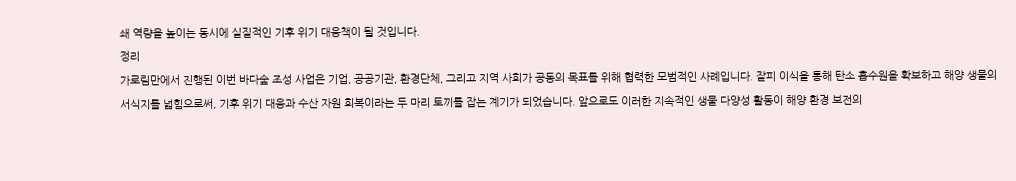쇄 역량을 높이는 동시에 실질적인 기후 위기 대응책이 될 것입니다.
정리
가로림만에서 진행된 이번 바다숲 조성 사업은 기업, 공공기관, 환경단체, 그리고 지역 사회가 공동의 목표를 위해 협력한 모범적인 사례입니다. 잘피 이식을 통해 탄소 흡수원을 확보하고 해양 생물의 서식지를 넓힘으로써, 기후 위기 대응과 수산 자원 회복이라는 두 마리 토끼를 잡는 계기가 되었습니다. 앞으로도 이러한 지속적인 생물 다양성 활동이 해양 환경 보전의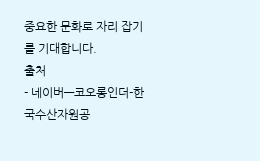중요한 문화로 자리 잡기를 기대합니다.
출처
- 네이버—코오롱인더-한국수산자원공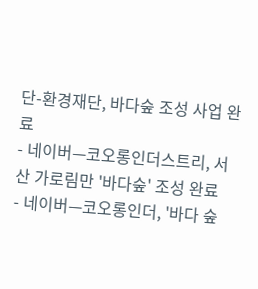단-환경재단, 바다숲 조성 사업 완료
- 네이버—코오롱인더스트리, 서산 가로림만 '바다숲' 조성 완료
- 네이버—코오롱인더, '바다 숲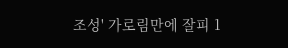조성' 가로림만에 잘피 1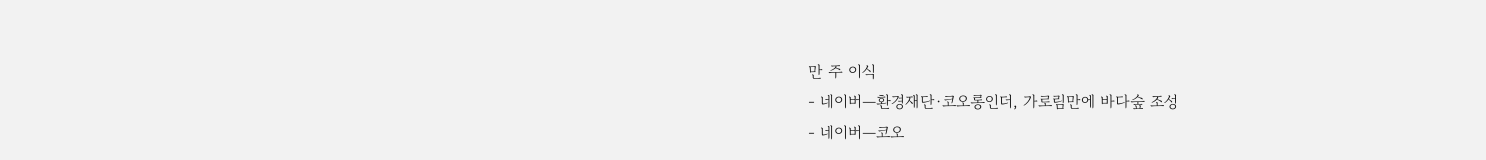만 주 이식
- 네이버—환경재단·코오롱인더, 가로림만에 바다숲 조성
- 네이버—코오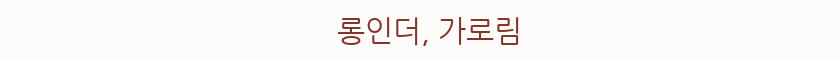롱인더, 가로림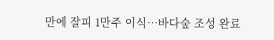만에 잘피 1만주 이식…바다숲 조성 완료